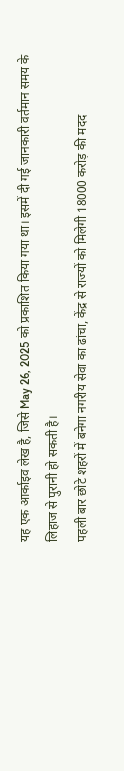यह एक आर्काइव लेख है, जिसे May 26, 2025 को प्रकाशित किया गया था। इसमें दी गई जानकारी वर्तमान समय के लिहाज से पुरानी हो सकती है।
पहली बार छोटे शहरों में बनेगा नगरीय सेवा का ढांचा, केंद्र से राज्यों को मिलेगी 18000 करोड़ की मदद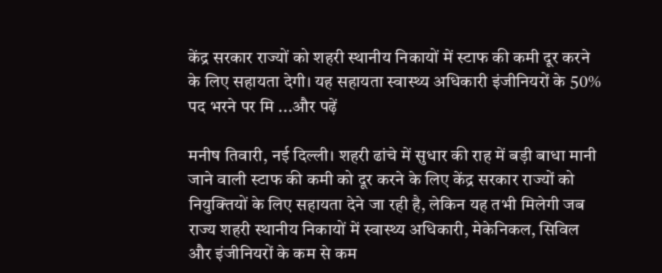केंद्र सरकार राज्यों को शहरी स्थानीय निकायों में स्टाफ की कमी दूर करने के लिए सहायता देगी। यह सहायता स्वास्थ्य अधिकारी इंजीनियरों के 50% पद भरने पर मि ...और पढ़ें

मनीष तिवारी, नई दिल्ली। शहरी ढांचे में सुधार की राह में बड़ी बाधा मानी जाने वाली स्टाफ की कमी को दूर करने के लिए केंद्र सरकार राज्यों को नियुक्तियों के लिए सहायता देने जा रही है, लेकिन यह तभी मिलेगी जब राज्य शहरी स्थानीय निकायों में स्वास्थ्य अधिकारी, मेकेनिकल, सिविल और इंजीनियरों के कम से कम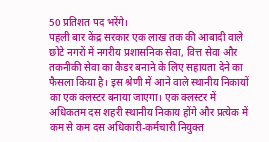50 प्रतिशत पद भरेंगे।
पहली बार केंद्र सरकार एक लाख तक की आबादी वाले छोटे नगरों में नगरीय प्रशासनिक सेवा, वित्त सेवा और तकनीकी सेवा का कैडर बनाने के लिए सहायता देने का फैसला किया है। इस श्रेणी में आने वाले स्थानीय निकायों का एक क्लस्टर बनाया जाएगा। एक क्लस्टर में अधिकतम दस शहरी स्थानीय निकाय होंगे और प्रत्येक में कम से कम दस अधिकारी-कर्मचारी नियुक्त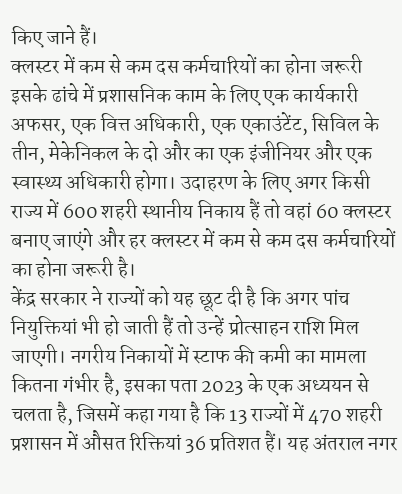किए जाने हैं।
क्लस्टर में कम से कम दस कर्मचारियों का होना जरूरी
इसके ढांचे में प्रशासनिक काम के लिए एक कार्यकारी अफसर, एक वित्त अधिकारी, एक एकाउंटेंट, सिविल के तीन, मेकेनिकल के दो और का एक इंजीनियर और एक स्वास्थ्य अधिकारी होगा। उदाहरण के लिए अगर किसी राज्य में 600 शहरी स्थानीय निकाय हैं तो वहां 60 क्लस्टर बनाए जाएंगे और हर क्लस्टर में कम से कम दस कर्मचारियों का होना जरूरी है।
केंद्र सरकार ने राज्यों को यह छूट दी है कि अगर पांच नियुक्तियां भी हो जाती हैं तो उन्हें प्रोत्साहन राशि मिल जाएगी। नगरीय निकायों में स्टाफ की कमी का मामला कितना गंभीर है, इसका पता 2023 के एक अध्ययन से चलता है, जिसमें कहा गया है कि 13 राज्यों में 470 शहरी प्रशासन में औसत रिक्तियां 36 प्रतिशत हैं। यह अंतराल नगर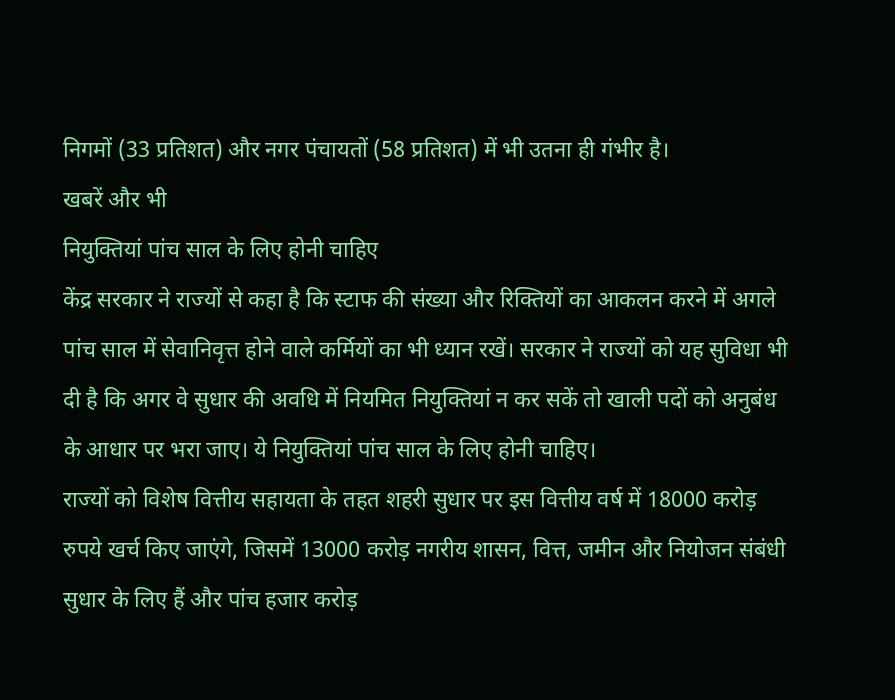निगमों (33 प्रतिशत) और नगर पंचायतों (58 प्रतिशत) में भी उतना ही गंभीर है।
खबरें और भी
नियुक्तियां पांच साल के लिए होनी चाहिए
केंद्र सरकार ने राज्यों से कहा है कि स्टाफ की संख्या और रिक्तियों का आकलन करने में अगले पांच साल में सेवानिवृत्त होने वाले कर्मियों का भी ध्यान रखें। सरकार ने राज्यों को यह सुविधा भी दी है कि अगर वे सुधार की अवधि में नियमित नियुक्तियां न कर सकें तो खाली पदों को अनुबंध के आधार पर भरा जाए। ये नियुक्तियां पांच साल के लिए होनी चाहिए।
राज्यों को विशेष वित्तीय सहायता के तहत शहरी सुधार पर इस वित्तीय वर्ष में 18000 करोड़ रुपये खर्च किए जाएंगे, जिसमें 13000 करोड़ नगरीय शासन, वित्त, जमीन और नियोजन संबंधी सुधार के लिए हैं और पांच हजार करोड़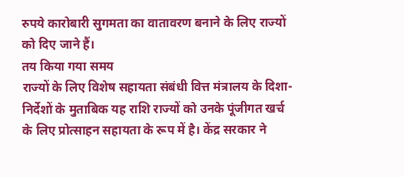रुपये कारोबारी सुगमता का वातावरण बनाने के लिए राज्यों को दिए जाने हैं।
तय किया गया समय
राज्यों के लिए विशेष सहायता संबंधी वित्त मंत्रालय के दिशा-निर्देशों के मुताबिक यह राशि राज्यों को उनके पूंजीगत खर्च के लिए प्रोत्साहन सहायता के रूप में है। केंद्र सरकार ने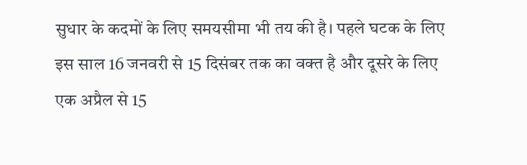सुधार के कदमों के लिए समयसीमा भी तय की है। पहले घटक के लिए इस साल 16 जनवरी से 15 दिसंबर तक का वक्त है और दूसरे के लिए एक अप्रैल से 15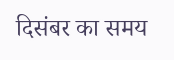दिसंबर का समय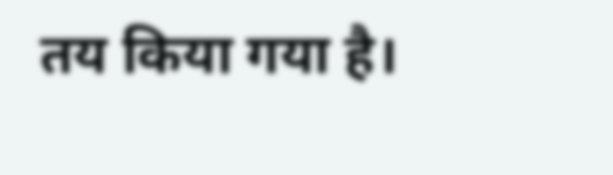तय किया गया है।